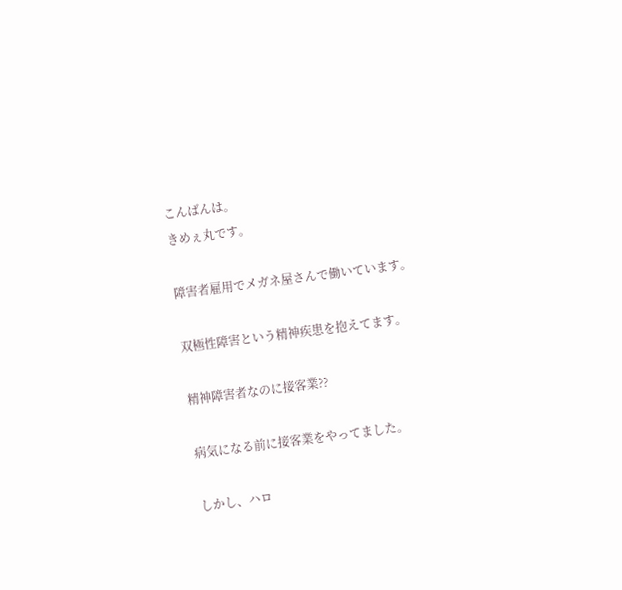こんばんは。
きめぇ丸です。

障害者雇用でメガネ屋さんで働いています。

双極性障害という精神疾患を抱えてます。

精神障害者なのに接客業??

病気になる前に接客業をやってました。

しかし、ハロ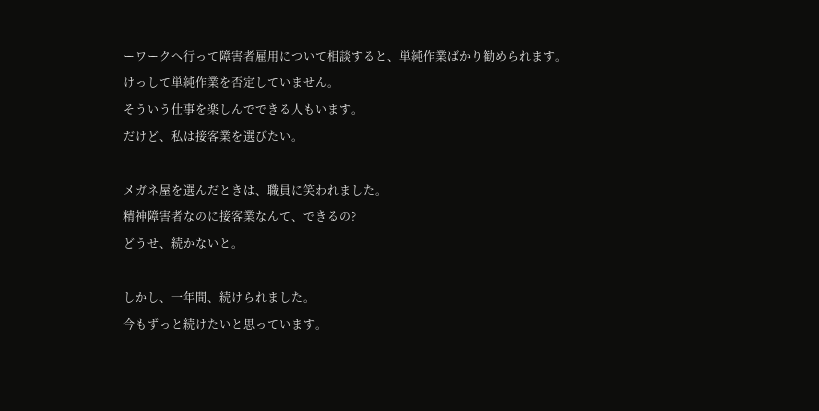ーワークへ行って障害者雇用について相談すると、単純作業ばかり勧められます。
けっして単純作業を否定していません。
そういう仕事を楽しんでできる人もいます。
だけど、私は接客業を選びたい。

メガネ屋を選んだときは、職員に笑われました。
精神障害者なのに接客業なんて、できるの?
どうせ、続かないと。

しかし、一年間、続けられました。
今もずっと続けたいと思っています。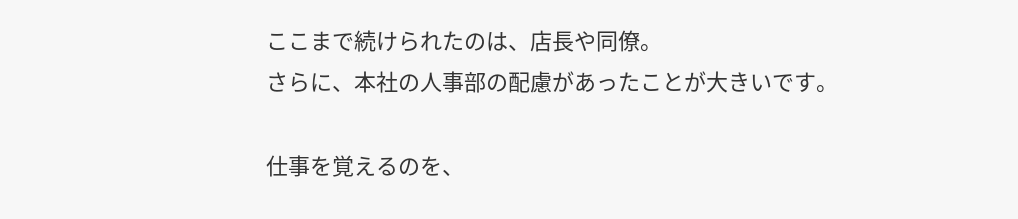ここまで続けられたのは、店長や同僚。
さらに、本社の人事部の配慮があったことが大きいです。

仕事を覚えるのを、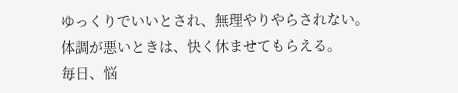ゆっくりでいいとされ、無理やりやらされない。
体調が悪いときは、快く休ませてもらえる。
毎日、悩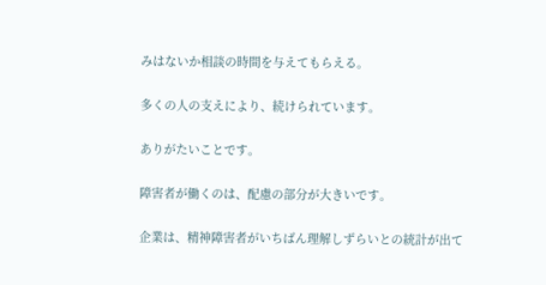みはないか相談の時間を与えてもらえる。

多くの人の支えにより、続けられています。

ありがたいことです。

障害者が働くのは、配慮の部分が大きいです。

企業は、精神障害者がいちばん理解しずらいとの統計が出て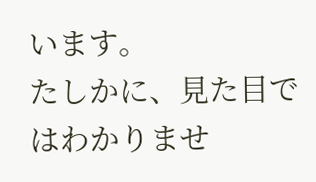います。
たしかに、見た目ではわかりませ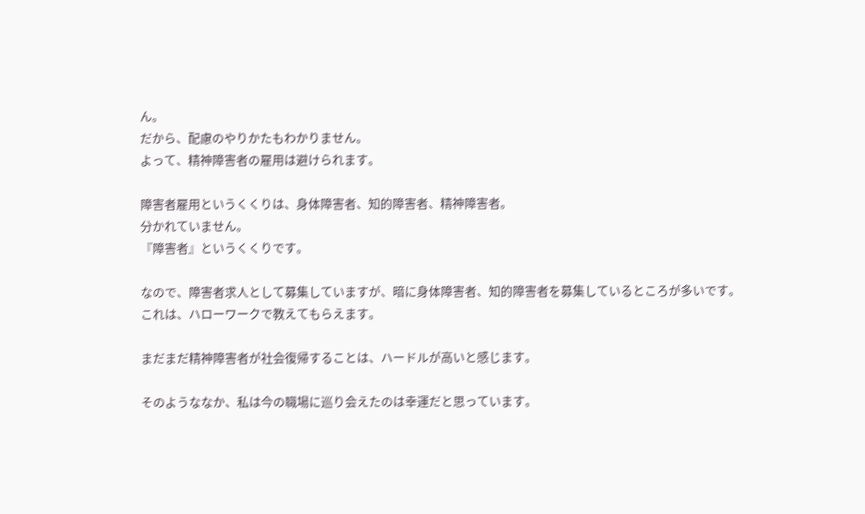ん。
だから、配慮のやりかたもわかりません。
よって、精神障害者の雇用は避けられます。

障害者雇用というくくりは、身体障害者、知的障害者、精神障害者。
分かれていません。
『障害者』というくくりです。

なので、障害者求人として募集していますが、暗に身体障害者、知的障害者を募集しているところが多いです。
これは、ハローワークで教えてもらえます。

まだまだ精神障害者が社会復帰することは、ハードルが高いと感じます。

そのようななか、私は今の職場に巡り会えたのは幸運だと思っています。